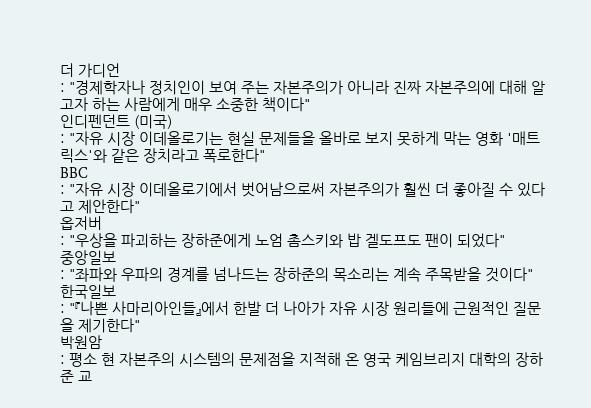더 가디언
: "경제학자나 정치인이 보여 주는 자본주의가 아니라 진짜 자본주의에 대해 알고자 하는 사람에게 매우 소중한 책이다"
인디펜던트 (미국)
: "자유 시장 이데올로기는 현실 문제들을 올바로 보지 못하게 막는 영화 '매트릭스'와 같은 장치라고 폭로한다"
BBC
: "자유 시장 이데올로기에서 벗어남으로써 자본주의가 훨씬 더 좋아질 수 있다고 제안한다"
옵저버
: "우상을 파괴하는 장하준에게 노엄 촘스키와 밥 겔도프도 팬이 되었다"
중앙일보
: "좌파와 우파의 경계를 넘나드는 장하준의 목소리는 계속 주목받을 것이다"
한국일보
: "『나쁜 사마리아인들』에서 한발 더 나아가 자유 시장 원리들에 근원적인 질문을 제기한다"
박원암
: 평소 현 자본주의 시스템의 문제점을 지적해 온 영국 케임브리지 대학의 장하준 교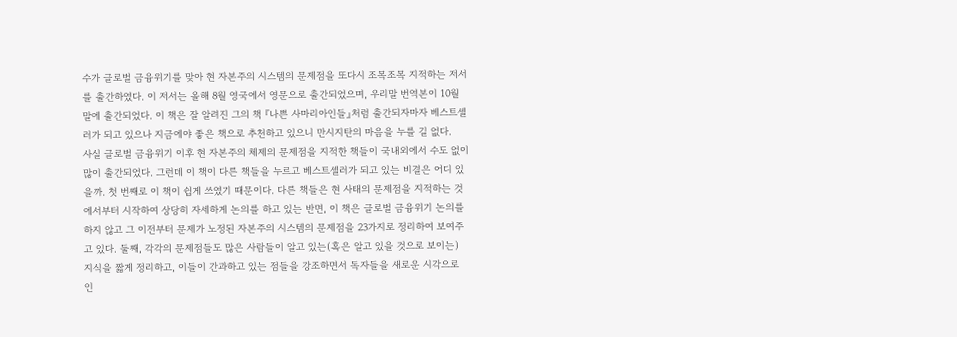수가 글로벌 금융위기를 맞아 현 자본주의 시스템의 문제점을 또다시 조목조목 지적하는 저서를 출간하였다. 이 저서는 올해 8월 영국에서 영문으로 출간되었으며, 우리말 번역본이 10월 말에 출간되었다. 이 책은 잘 알려진 그의 책 『나쁜 사마리아인들』처럼 출간되자마자 베스트셀러가 되고 있으나 지금에야 좋은 책으로 추천하고 있으니 만시지탄의 마음을 누를 길 없다.
사실 글로벌 금융위기 이후 현 자본주의 체제의 문제점을 지적한 책들이 국내외에서 수도 없이 많이 출간되었다. 그런데 이 책이 다른 책들을 누르고 베스트셀러가 되고 있는 비결은 어디 있을까. 첫 번째로 이 책이 쉽게 쓰였기 때문이다. 다른 책들은 현 사태의 문제점을 지적하는 것에서부터 시작하여 상당히 자세하게 논의를 하고 있는 반면, 이 책은 글로벌 금융위기 논의를 하지 않고 그 이전부터 문제가 노정된 자본주의 시스템의 문제점을 23가지로 정리하여 보여주고 있다. 둘째, 각각의 문제점들도 많은 사람들이 알고 있는(혹은 알고 있을 것으로 보이는) 지식을 짧게 정리하고, 이들이 간과하고 있는 점들을 강조하면서 독자들을 새로운 시각으로 인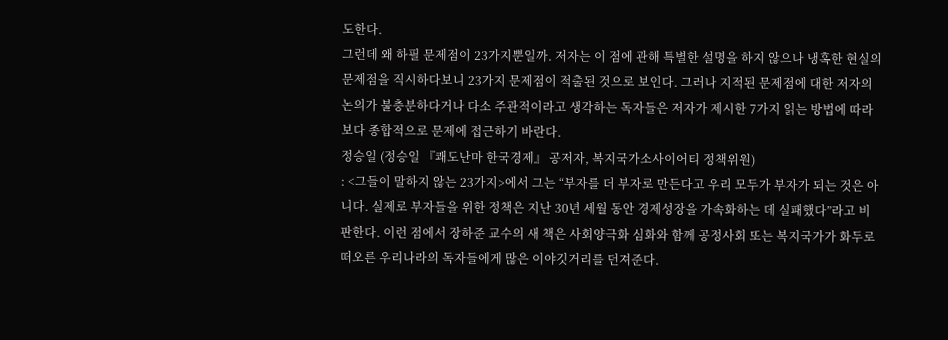도한다.
그런데 왜 하필 문제점이 23가지뿐일까. 저자는 이 점에 관해 특별한 설명을 하지 않으나 냉혹한 현실의 문제점을 직시하다보니 23가지 문제점이 적출된 것으로 보인다. 그러나 지적된 문제점에 대한 저자의 논의가 불충분하다거나 다소 주관적이라고 생각하는 독자들은 저자가 제시한 7가지 읽는 방법에 따라 보다 종합적으로 문제에 접근하기 바란다.
정승일 (정승일 『쾌도난마 한국경제』 공저자, 복지국가소사이어티 정책위원)
: <그들이 말하지 않는 23가지>에서 그는 “부자를 더 부자로 만든다고 우리 모두가 부자가 되는 것은 아니다. 실제로 부자들을 위한 정책은 지난 30년 세월 동안 경제성장을 가속화하는 데 실패했다”라고 비판한다. 이런 점에서 장하준 교수의 새 책은 사회양극화 심화와 함께 공정사회 또는 복지국가가 화두로 떠오른 우리나라의 독자들에게 많은 이야깃거리를 던져준다.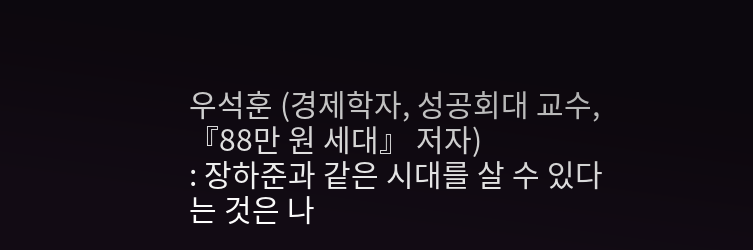우석훈 (경제학자, 성공회대 교수, 『88만 원 세대』 저자)
: 장하준과 같은 시대를 살 수 있다는 것은 나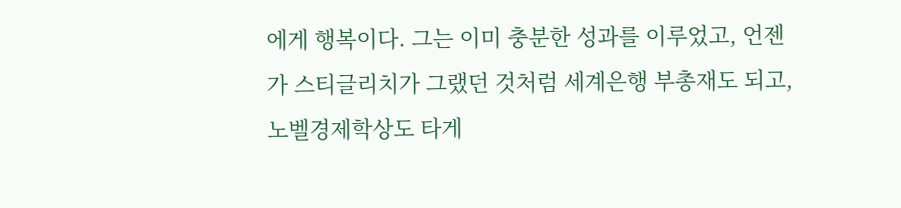에게 행복이다. 그는 이미 충분한 성과를 이루었고, 언젠가 스티글리치가 그랬던 것처럼 세계은행 부총재도 되고, 노벨경제학상도 타게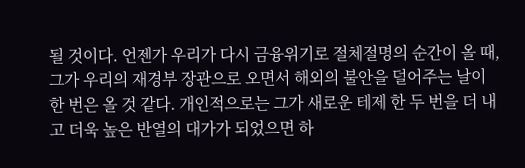될 것이다. 언젠가 우리가 다시 금융위기로 절체절명의 순간이 올 때, 그가 우리의 재경부 장관으로 오면서 해외의 불안을 덜어주는 날이 한 번은 올 것 같다. 개인적으로는 그가 새로운 테제 한 두 번을 더 내고 더욱 높은 반열의 대가가 되었으면 하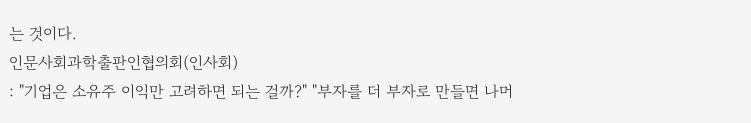는 것이다.
인문사회과학출판인협의회(인사회)
: "기업은 소유주 이익만 고려하면 되는 걸까?" "부자를 더 부자로 만들면 나머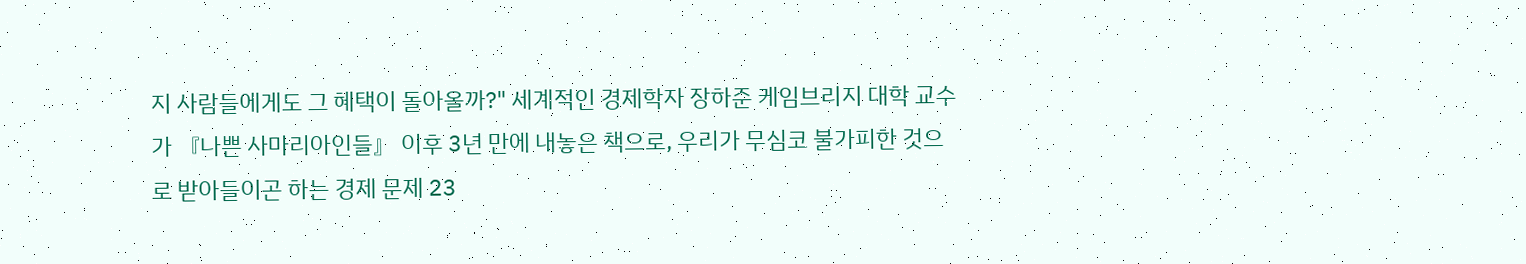지 사람들에게도 그 혜택이 돌아올까?" 세계적인 경제학자 장하준 케임브리지 대학 교수가 『나쁜 사마리아인들』 이후 3년 만에 내놓은 책으로, 우리가 무심코 불가피한 것으로 받아들이곤 하는 경제 문제 23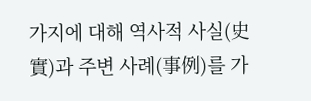가지에 대해 역사적 사실(史實)과 주변 사례(事例)를 가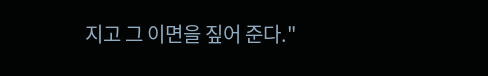지고 그 이면을 짚어 준다."